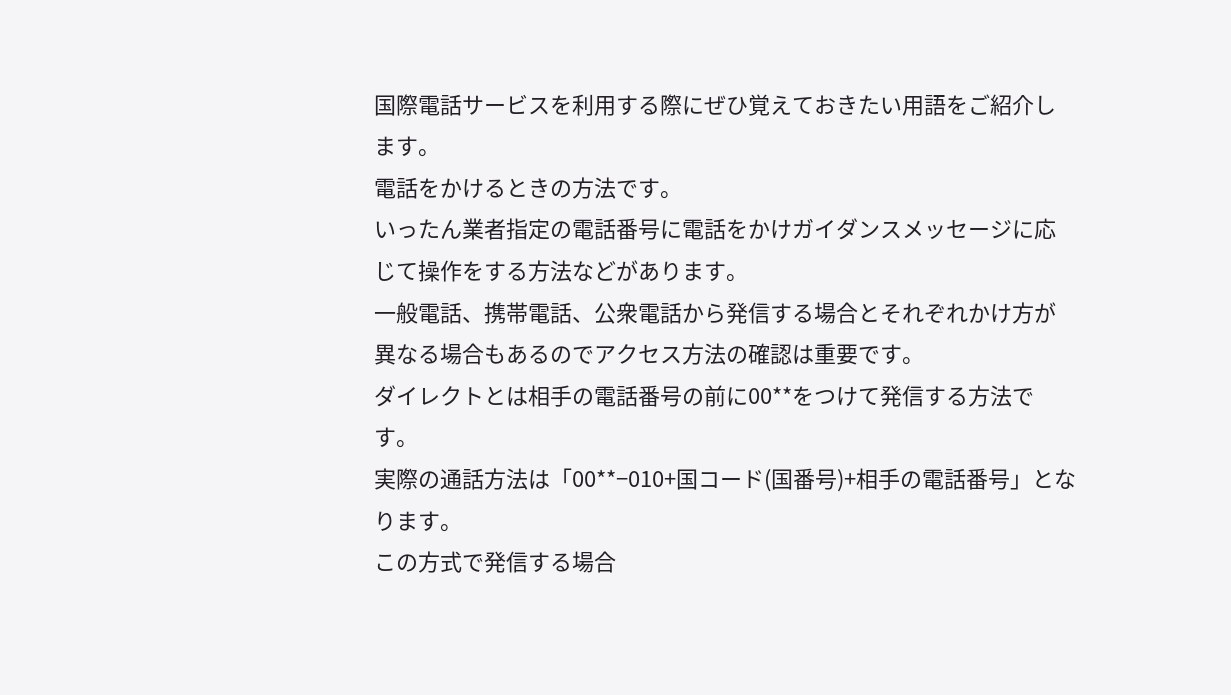国際電話サービスを利用する際にぜひ覚えておきたい用語をご紹介します。
電話をかけるときの方法です。
いったん業者指定の電話番号に電話をかけガイダンスメッセージに応じて操作をする方法などがあります。
一般電話、携帯電話、公衆電話から発信する場合とそれぞれかけ方が異なる場合もあるのでアクセス方法の確認は重要です。
ダイレクトとは相手の電話番号の前に00**をつけて発信する方法です。
実際の通話方法は「00**−010+国コード(国番号)+相手の電話番号」となります。
この方式で発信する場合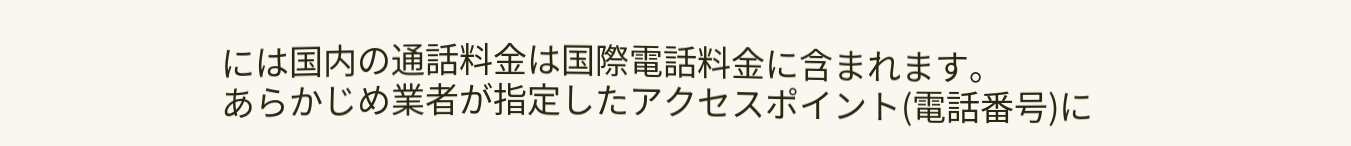には国内の通話料金は国際電話料金に含まれます。
あらかじめ業者が指定したアクセスポイント(電話番号)に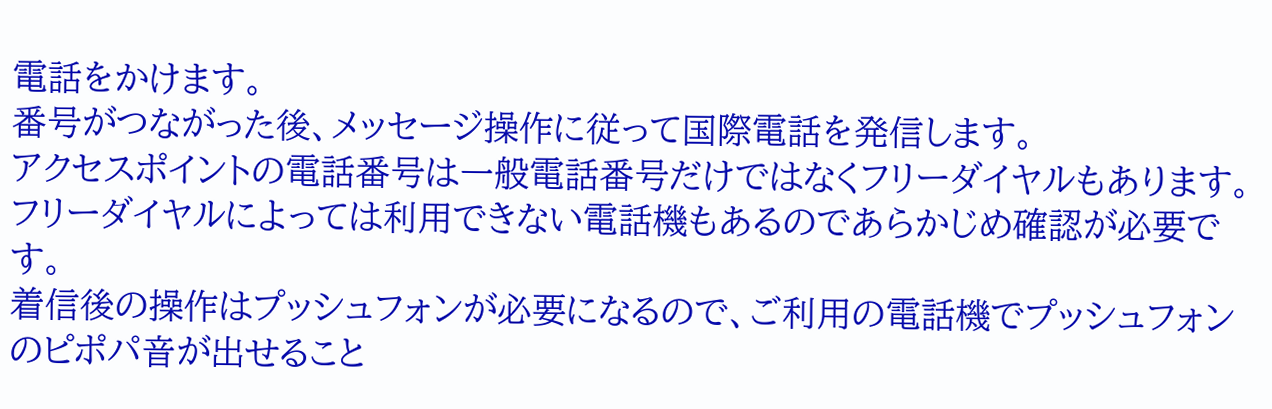電話をかけます。
番号がつながった後、メッセージ操作に従って国際電話を発信します。
アクセスポイントの電話番号は一般電話番号だけではなくフリーダイヤルもあります。
フリーダイヤルによっては利用できない電話機もあるのであらかじめ確認が必要です。
着信後の操作はプッシュフォンが必要になるので、ご利用の電話機でプッシュフォンのピポパ音が出せること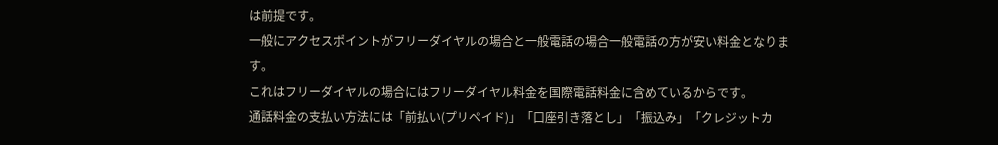は前提です。
一般にアクセスポイントがフリーダイヤルの場合と一般電話の場合一般電話の方が安い料金となります。
これはフリーダイヤルの場合にはフリーダイヤル料金を国際電話料金に含めているからです。
通話料金の支払い方法には「前払い(プリペイド)」「口座引き落とし」「振込み」「クレジットカ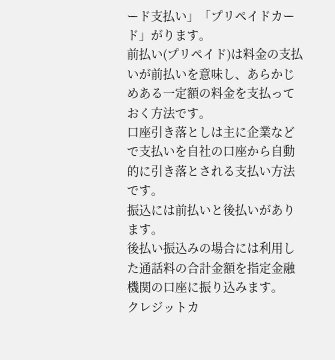ード支払い」「プリペイドカード」がります。
前払い(プリペイド)は料金の支払いが前払いを意味し、あらかじめある一定額の料金を支払っておく方法です。
口座引き落としは主に企業などで支払いを自社の口座から自動的に引き落とされる支払い方法です。
振込には前払いと後払いがあります。
後払い振込みの場合には利用した通話料の合計金額を指定金融機関の口座に振り込みます。
クレジットカ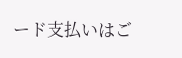ード支払いはご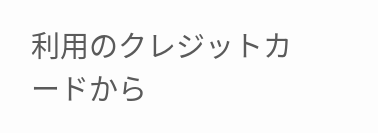利用のクレジットカードから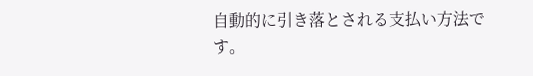自動的に引き落とされる支払い方法です。